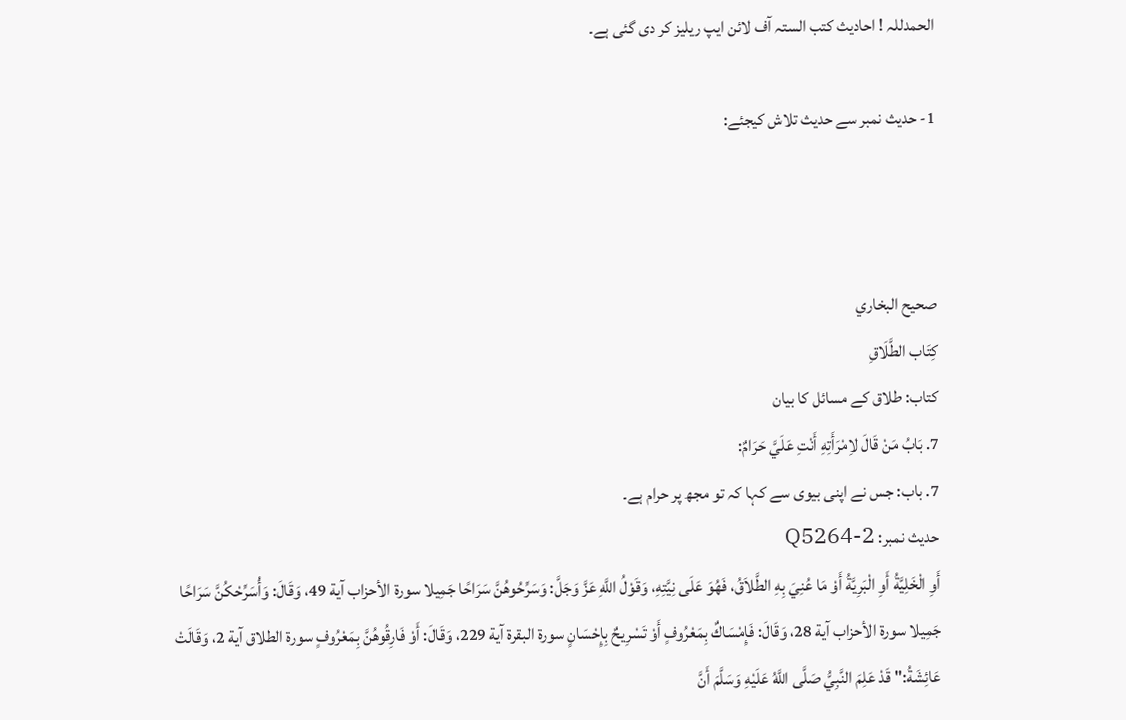الحمدللہ ! احادیث کتب الستہ آف لائن ایپ ریلیز کر دی گئی ہے۔

1- حدیث نمبر سے حدیث تلاش کیجئے:



صحيح البخاري
كِتَاب الطَّلَاقِ
کتاب: طلاق کے مسائل کا بیان
7. بَابُ مَنْ قَالَ لاِمْرَأَتِهِ أَنْتِ عَلَيَّ حَرَامٌ:
7. باب: جس نے اپنی بیوی سے کہا کہ تو مجھ پر حرام ہے۔
حدیث نمبر: Q5264-2
أَوِ الْخَلِيَّةُ أَوِ الْبَرِيَّةُ أَوْ مَا عُنِيَ بِهِ الطَّلاَقُ، فَهُوَ عَلَى نِيَّتِهِ، وَقَوْلُ اللَّهِ عَزَّ وَجَلَّ: وَسَرِّحُوهُنَّ سَرَاحًا جَمِيلا سورة الأحزاب آية 49، وَقَالَ: وَأُسَرِّحْكُنَّ سَرَاحًا جَمِيلا سورة الأحزاب آية 28، وَقَالَ: فَإِمْسَاكٌ بِمَعْرُوفٍ أَوْ تَسْرِيحٌ بِإِحْسَانٍ سورة البقرة آية 229، وَقَالَ: أَوْ فَارِقُوهُنَّ بِمَعْرُوفٍ سورة الطلاق آية 2، وَقَالَتْ عَائِشَةُ:" قَدْ عَلِمَ النَّبِيُّ صَلَّى اللَّهُ عَلَيْهِ وَسَلَّمَ أَنَّ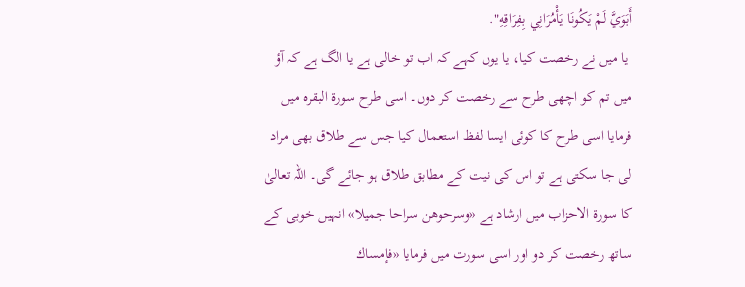أَبَوَيَّ لَمْ يَكُونَا يَأْمُرَانِي بِفِرَاقِهِ".
 یا میں نے رخصت کیا، یا یوں کہے کہ اب تو خالی ہے یا الگ ہے کہ آؤ میں تم کو اچھی طرح سے رخصت کر دوں۔ اسی طرح سورۃ البقرہ میں فرمایا اسی طرح کا کوئی ایسا لفظ استعمال کیا جس سے طلاق بھی مراد لی جا سکتی ہے تو اس کی نیت کے مطابق طلاق ہو جائے گی۔ اللہ تعالیٰ کا سورۃ الاحزاب میں ارشاد ہے «وسرحوهن سراحا جميلا» انہیں خوبی کے ساتھ رخصت کر دو اور اسی سورت میں فرمایا «فإمساك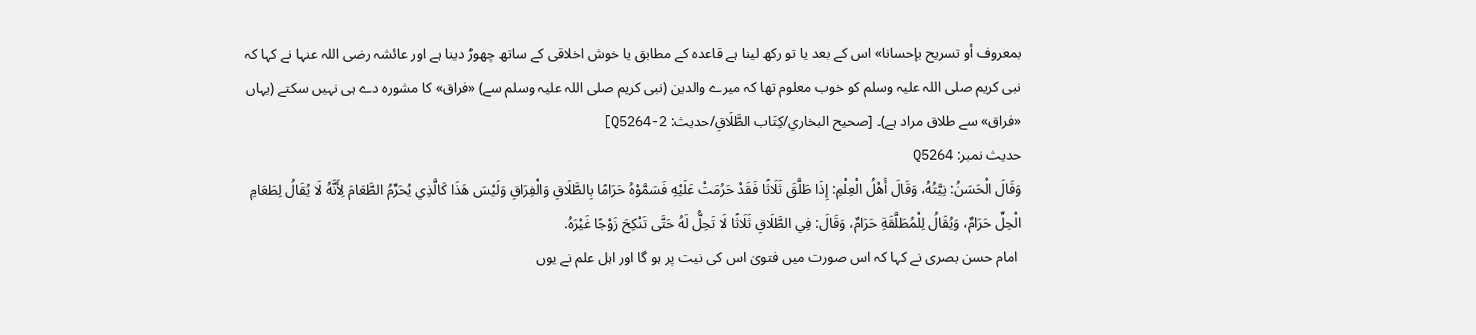بمعروف أو تسريح بإحسانا» اس کے بعد یا تو رکھ لینا ہے قاعدہ کے مطابق یا خوش اخلاقی کے ساتھ چھوڑ دینا ہے اور عائشہ رضی اللہ عنہا نے کہا کہ نبی کریم صلی اللہ علیہ وسلم کو خوب معلوم تھا کہ میرے والدین (نبی کریم صلی اللہ علیہ وسلم سے) «فراق» کا مشورہ دے ہی نہیں سکتے (یہاں «فراق» سے طلاق مراد ہے)۔ [صحيح البخاري/كِتَاب الطَّلَاقِ/حدیث: Q5264-2]
حدیث نمبر: Q5264
وَقَالَ الْحَسَنُ: نِيَّتُهُ، وَقَالَ أَهْلُ الْعِلْمِ: إِذَا طَلَّقَ ثَلَاثًا فَقَدْ حَرُمَتْ عَلَيْهِ فَسَمَّوْهُ حَرَامًا بِالطَّلَاقِ وَالْفِرَاقِ وَلَيْسَ هَذَا كَالَّذِي يُحَرِّمُ الطَّعَامَ لِأَنَّهُ لَا يُقَالُ لِطَعَامِ الْحِلِّ حَرَامٌ، وَيُقَالُ لِلْمُطَلَّقَةِ حَرَامٌ، وَقَالَ: فِي الطَّلَاقِ ثَلَاثًا لَا تَحِلُّ لَهُ حَتَّى تَنْكِحَ زَوْجًا غَيْرَهُ.
 امام حسن بصری نے کہا کہ اس صورت میں فتویٰ اس کی نیت پر ہو گا اور اہل علم نے یوں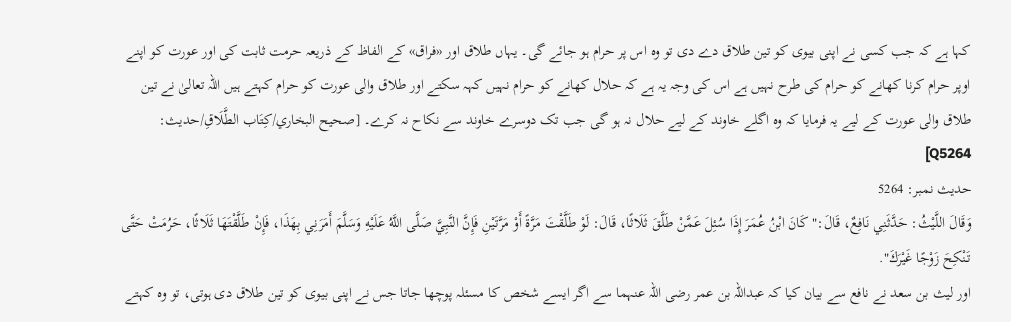کہا ہے کہ جب کسی نے اپنی بیوی کو تین طلاق دے دی تو وہ اس پر حرام ہو جائے گی۔ یہاں طلاق اور «فراق» کے الفاظ کے ذریعہ حرمت ثابت کی اور عورت کو اپنے اوپر حرام کرنا کھانے کو حرام کی طرح نہیں ہے اس کی وجہ یہ ہے کہ حلال کھانے کو حرام نہیں کہہ سکتے اور طلاق والی عورت کو حرام کہتے ہیں اللہ تعالیٰ نے تین طلاق والی عورت کے لیے یہ فرمایا کہ وہ اگلے خاوند کے لیے حلال نہ ہو گی جب تک دوسرے خاوند سے نکاح نہ کرے۔ [صحيح البخاري/كِتَاب الطَّلَاقِ/حدیث: Q5264]
حدیث نمبر: 5264
وَقَالَ اللَّيْثُ: حَدَّثَنِي نَافِعٌ، قَالَ:" كَانَ ابْنُ عُمَرَ إِذَا سُئِلَ عَمَّنْ طَلَّقَ ثَلَاثًا، قَالَ: لَوْ طَلَّقْتَ مَرَّةً أَوْ مَرَّتَيْنِ فَإِنَّ النَّبِيَّ صَلَّى اللَّهُ عَلَيْهِ وَسَلَّمَ أَمَرَنِي بِهَذَا، فَإِنْ طَلَّقْتَهَا ثَلَاثًا، حَرُمَتْ حَتَّى تَنْكِحَ زَوْجًا غَيْرَكَ".
اور لیث بن سعد نے نافع سے بیان کیا کہ عبداللہ بن عمر رضی اللہ عنہما سے اگر ایسے شخص کا مسئلہ پوچھا جاتا جس نے اپنی بیوی کو تین طلاق دی ہوتی، تو وہ کہتے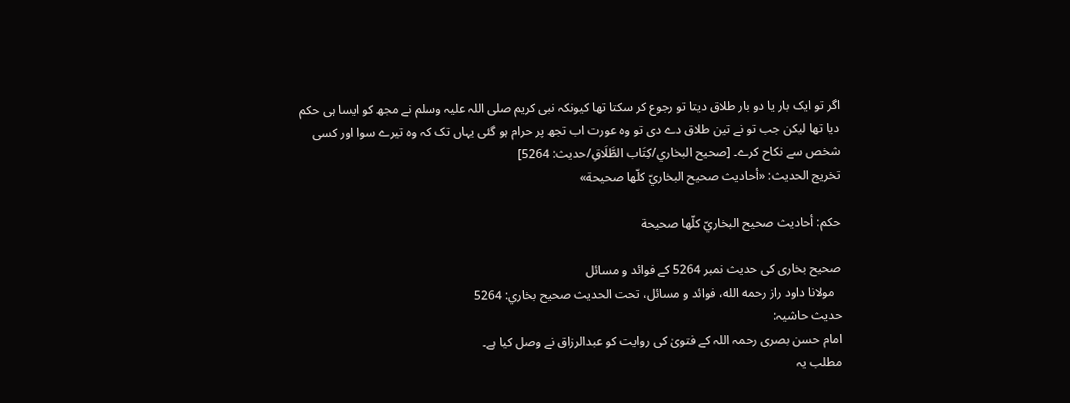اگر تو ایک بار یا دو بار طلاق دیتا تو رجوع کر سکتا تھا کیونکہ نبی کریم صلی اللہ علیہ وسلم نے مجھ کو ایسا ہی حکم دیا تھا لیکن جب تو نے تین طلاق دے دی تو وہ عورت اب تجھ پر حرام ہو گئی یہاں تک کہ وہ تیرے سوا اور کسی شخص سے نکاح کرے۔ [صحيح البخاري/كِتَاب الطَّلَاقِ/حدیث: 5264]
تخریج الحدیث: «أحاديث صحيح البخاريّ كلّها صحيحة»

حكم: أحاديث صحيح البخاريّ كلّها صحيحة

صحیح بخاری کی حدیث نمبر 5264 کے فوائد و مسائل
  مولانا داود راز رحمه الله، فوائد و مسائل، تحت الحديث صحيح بخاري: 5264
حدیث حاشیہ:
امام حسن بصری رحمہ اللہ کے فتویٰ کی روایت کو عبدالرزاق نے وصل کیا ہے۔
مطلب یہ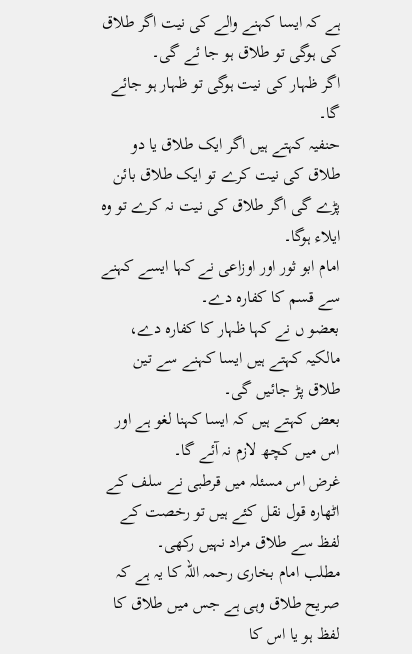ہے کہ ایسا کہنے والے کی نیت اگر طلاق کی ہوگی تو طلاق ہو جا ئے گی۔
اگر ظہار کی نیت ہوگی تو ظہار ہو جائے گا۔
حنفیہ کہتے ہیں اگر ایک طلاق یا دو طلاق کی نیت کرے تو ایک طلاق بائن پڑے گی اگر طلاق کی نیت نہ کرے تو وہ ایلاء ہوگا۔
امام ابو ثور اور اوزاعی نے کہا ایسے کہنے سے قسم کا کفارہ دے۔
بعضو ں نے کہا ظہار کا کفارہ دے، مالکیہ کہتے ہیں ایسا کہنے سے تین طلاق پڑ جائیں گی۔
بعض کہتے ہیں کہ ایسا کہنا لغو ہے اور اس میں کچھ لازم نہ آئے گا۔
غرض اس مسئلہ میں قرطبی نے سلف کے اٹھارہ قول نقل کئے ہیں تو رخصت کے لفظ سے طلاق مراد نہیں رکھی۔
مطلب امام بخاری رحمہ اللہ کا یہ ہے کہ صریح طلاق وہی ہے جس میں طلاق کا لفظ ہو یا اس کا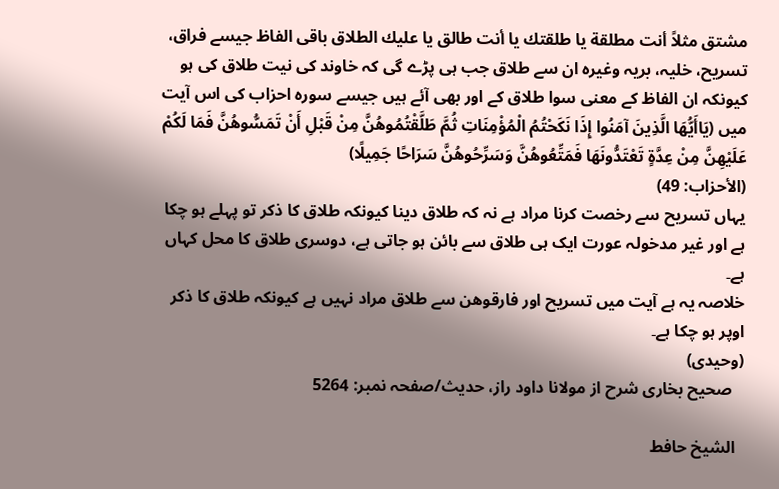مشتق مثلاً أنت مطلقة یا طلقتك یا أنت طالق یا علیك الطلاق باقی الفاظ جیسے فراق، تسریح، خلیہ، بریہ وغیرہ ان سے طلاق جب ہی پڑے گی کہ خاوند کی نیت طلاق کی ہو کیونکہ ان الفاظ کے معنی سوا طلاق کے اور بھی آئے ہیں جیسے سورہ احزاب کی اس آیت میں (يَاأَيُّهَا الَّذِينَ آمَنُوا إِذَا نَكَحْتُمُ الْمُؤْمِنَاتِ ثُمَّ طَلَّقْتُمُوهُنَّ مِنْ قَبْلِ أَنْ تَمَسُّوهُنَّ فَمَا لَكُمْ عَلَيْهِنَّ مِنْ عِدَّةٍ تَعْتَدُّونَهَا فَمَتِّعُوهُنَّ وَسَرِّحُوهُنَّ سَرَاحًا جَمِيلًا)
(الأحزاب: 49)
یہاں تسریح سے رخصت کرنا مراد ہے نہ کہ طلاق دینا کیونکہ طلاق کا ذکر تو پہلے ہو چکا ہے اور غیر مدخولہ عورت ایک ہی طلاق سے بائن ہو جاتی ہے، دوسری طلاق کا محل کہاں ہے۔
خلاصہ یہ ہے آیت میں تسریح اور فارقوھن سے طلاق مراد نہیں ہے کیونکہ طلاق کا ذکر اوپر ہو چکا ہے۔
(وحیدی)
   صحیح بخاری شرح از مولانا داود راز، حدیث/صفحہ نمبر: 5264

  الشيخ حافط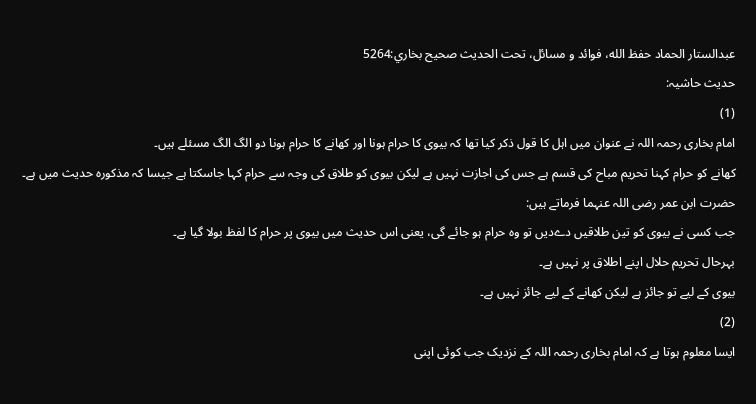عبدالستار الحماد حفظ الله، فوائد و مسائل، تحت الحديث صحيح بخاري:5264
حدیث حاشیہ:
(1)
امام بخاری رحمہ اللہ نے عنوان میں اہل کا قول ذکر کیا تھا کہ بیوی کا حرام ہونا اور کھانے کا حرام ہونا دو الگ الگ مسئلے ہیں۔
کھانے کو حرام کہنا تحریم مباح کی قسم ہے جس کی اجازت نہیں ہے لیکن بیوی کو طلاق کی وجہ سے حرام کہا جاسکتا ہے جیسا کہ مذکورہ حدیث میں ہے۔
حضرت ابن عمر رضی اللہ عنہما فرماتے ہیں:
جب کسی نے بیوی کو تین طلاقیں دےدیں تو وہ حرام ہو جائے گی، یعنی اس حدیث میں بیوی پر حرام کا لفظ بولا گیا ہے۔
بہرحال تحریم حلال اپنے اطلاق پر نہیں ہے۔
بیوی کے لیے تو جائز ہے لیکن کھانے کے لیے جائز نہیں ہے۔
(2)
ایسا معلوم ہوتا ہے کہ امام بخاری رحمہ اللہ کے نزدیک جب کوئی اپنی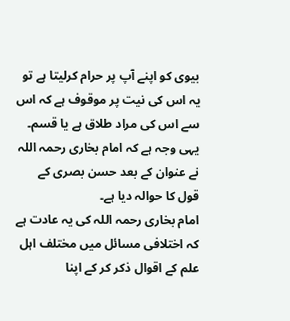بیوی کو اپنے آپ پر حرام کرلیتا ہے تو یہ اس کی نیت پر موقوف ہے کہ اس سے اس کی مراد طلاق ہے یا قسم۔
یہی وجہ ہے کہ امام بخاری رحمہ اللہ نے عنوان کے بعد حسن بصری کے قول کا حوالہ دیا ہے۔
امام بخاری رحمہ اللہ کی یہ عادت ہے کہ اختلافی مسائل میں مختلف اہل علم کے اقوال ذکر کر کے اپنا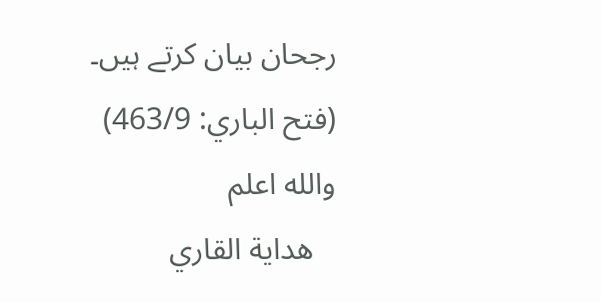رجحان بیان کرتے ہیں۔
(فتح الباري: 463/9)
والله اعلم
   هداية القاري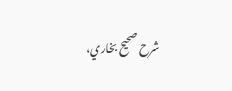شرح صحيح بخاري،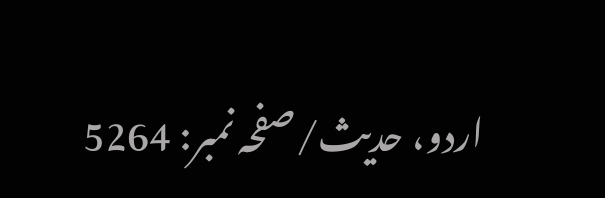اردو، حدیث/صفحہ نمبر: 5264